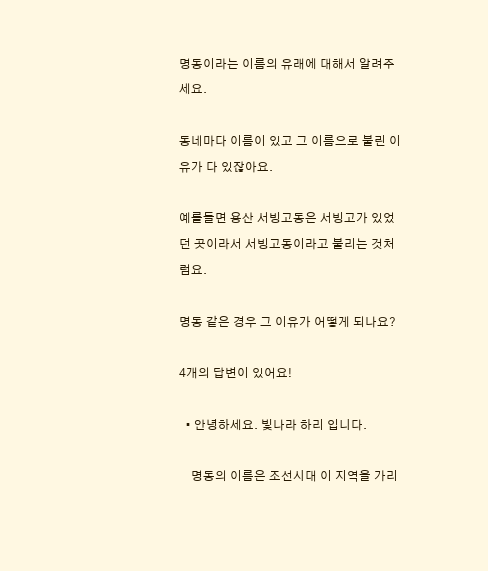명동이라는 이름의 유래에 대해서 알려주세요.

동네마다 이름이 있고 그 이름으로 불린 이유가 다 있잖아요.

예를들면 용산 서빙고동은 서빙고가 있었던 곳이라서 서빙고동이라고 불리는 것처럼요.

명동 같은 경우 그 이유가 어떻게 되나요?

4개의 답변이 있어요!

  • 안녕하세요. 빛나라 하리 입니다.

    명동의 이름은 조선시대 이 지역을 가리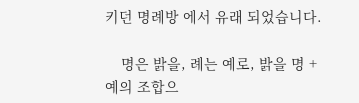키던 명례방 에서 유래 되었습니다.

    명은 밝을, 례는 예로, 밝을 명 + 예의 조합으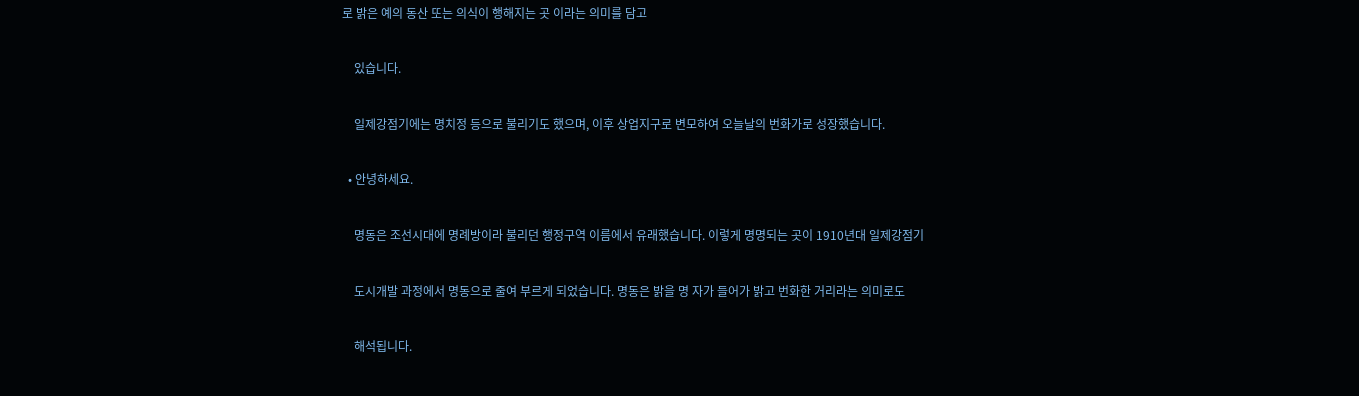로 밝은 예의 동산 또는 의식이 행해지는 곳 이라는 의미를 담고

    있습니다.

    일제강점기에는 명치정 등으로 불리기도 했으며, 이후 상업지구로 변모하여 오늘날의 번화가로 성장했습니다.

  • 안녕하세요.

    명동은 조선시대에 명례방이라 불리던 행정구역 이름에서 유래했습니다. 이렇게 명명되는 곳이 1910년대 일제강점기

    도시개발 과정에서 명동으로 줄여 부르게 되었습니다. 명동은 밝을 명 자가 들어가 밝고 번화한 거리라는 의미로도

    해석됩니다.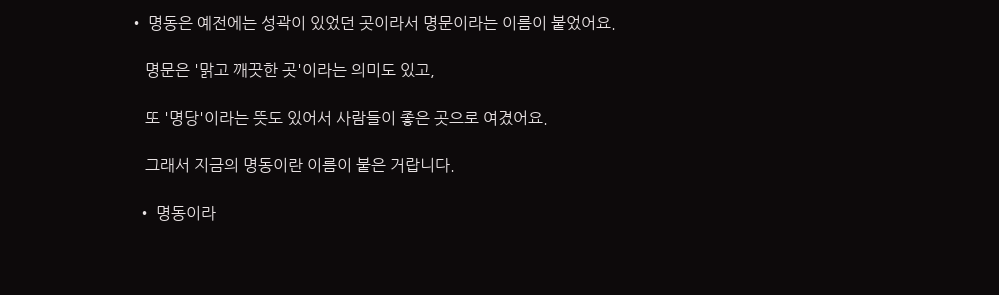• 명동은 예전에는 성곽이 있었던 곳이라서 명문이라는 이름이 붙었어요.

    명문은 '맑고 깨끗한 곳'이라는 의미도 있고,

    또 '명당'이라는 뜻도 있어서 사람들이 좋은 곳으로 여겼어요.

    그래서 지금의 명동이란 이름이 붙은 거랍니다.

  • 명동이라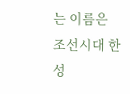는 이름은 조선시대 한성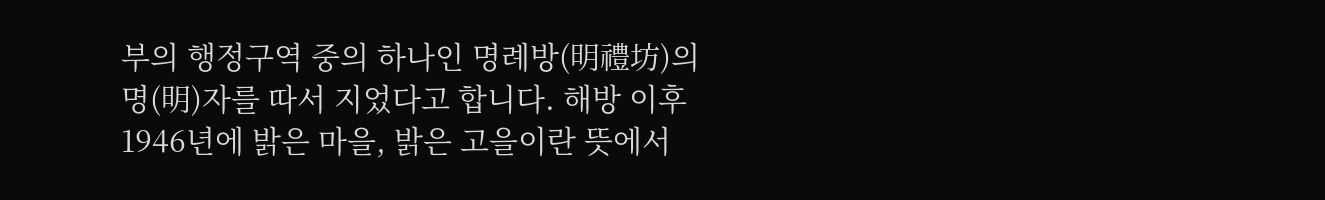부의 행정구역 중의 하나인 명례방(明禮坊)의 명(明)자를 따서 지었다고 합니다. 해방 이후 1946년에 밝은 마을, 밝은 고을이란 뜻에서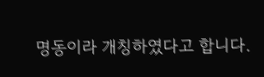명동이라 개칭하였다고 합니다.